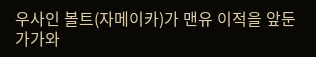우사인 볼트(자메이카)가 맨유 이적을 앞둔 가가와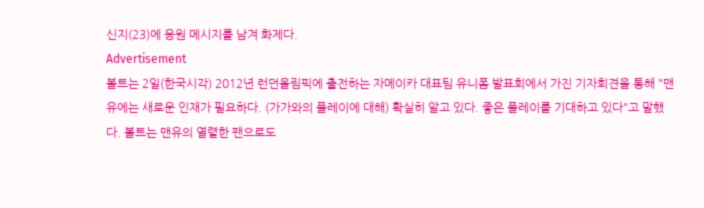신지(23)에 응원 메시지를 남겨 화제다.
Advertisement
볼트는 2일(한국시각) 2012년 런던올림픽에 출전하는 자메이카 대표팀 유니폼 발표회에서 가진 기자회견을 통해 "맨유에는 새로운 인재가 필요하다. (가가와의 플레이에 대해) 확실히 알고 있다. 좋은 플레이를 기대하고 있다"고 말했다. 볼트는 맨유의 열렬한 팬으로도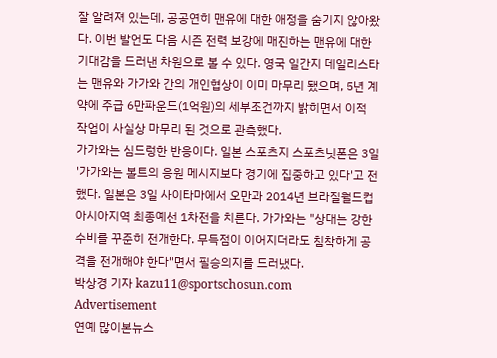잘 알려져 있는데, 공공연히 맨유에 대한 애정을 숨기지 않아왔다. 이번 발언도 다음 시즌 전력 보강에 매진하는 맨유에 대한 기대감을 드러낸 차원으로 볼 수 있다. 영국 일간지 데일리스타는 맨유와 가가와 간의 개인협상이 이미 마무리 됐으며, 5년 계약에 주급 6만파운드(1억원)의 세부조건까지 밝히면서 이적 작업이 사실상 마무리 된 것으로 관측했다.
가가와는 심드렁한 반응이다. 일본 스포츠지 스포츠닛폰은 3일 '가가와는 볼트의 응원 메시지보다 경기에 집중하고 있다'고 전했다. 일본은 3일 사이타마에서 오만과 2014년 브라질월드컵 아시아지역 최종예선 1차전을 치른다. 가가와는 "상대는 강한 수비를 꾸준히 전개한다. 무득점이 이어지더라도 침착하게 공격을 전개해야 한다"면서 필승의지를 드러냈다.
박상경 기자 kazu11@sportschosun.com
Advertisement
연예 많이본뉴스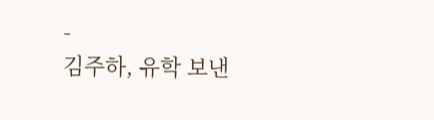-
김주하, 유학 보낸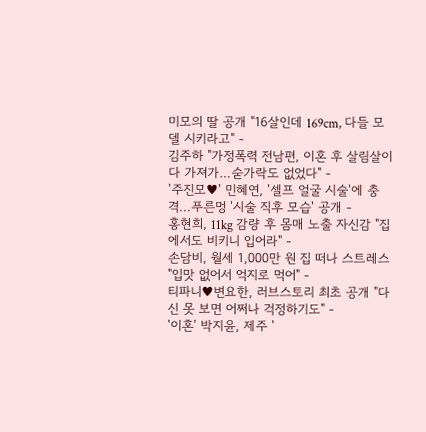미모의 딸 공개 "16살인데 169cm, 다들 모델 시키라고" -
김주하 "가정폭력 전남편, 이혼 후 살림살이 다 가져가…숟가락도 없었다" -
'주진모♥' 민혜연, '셀프 얼굴 시술'에 충격...푸른멍 '시술 직후 모습' 공개 -
홍현희, 11kg 감량 후 몸매 노출 자신감 "집에서도 비키니 입어라" -
손담비, 월세 1,000만 원 집 떠나 스트레스 "입맛 없어서 억지로 먹어" -
티파니♥변요한, 러브스토리 최초 공개 "다신 못 보면 어쩌나 걱정하기도" -
'이혼' 박지윤, 제주 '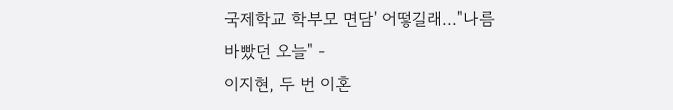국제학교 학부모 면담' 어떻길래..."나름 바빴던 오늘" -
이지현, 두 번 이혼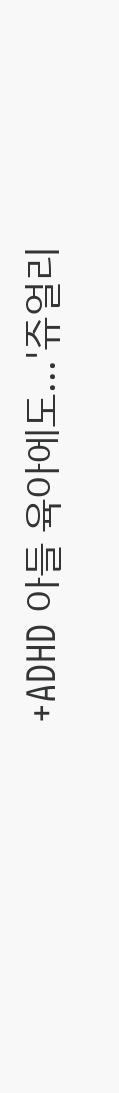+ADHD 아들 육아에도...'쥬얼리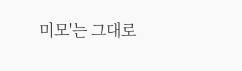미모'는 그대로